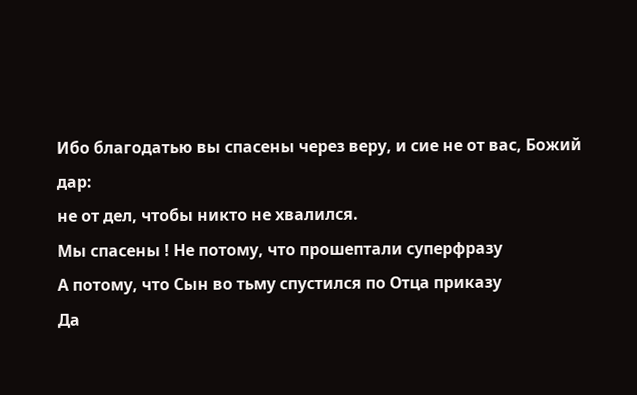Ибо благодатью вы спасены через веру, и сие не от вас, Божий дар:
не от дел, чтобы никто не хвалился.
Мы спасены ! Не потому, что прошептали суперфразу
А потому, что Сын во тьму спустился по Отца приказу
Да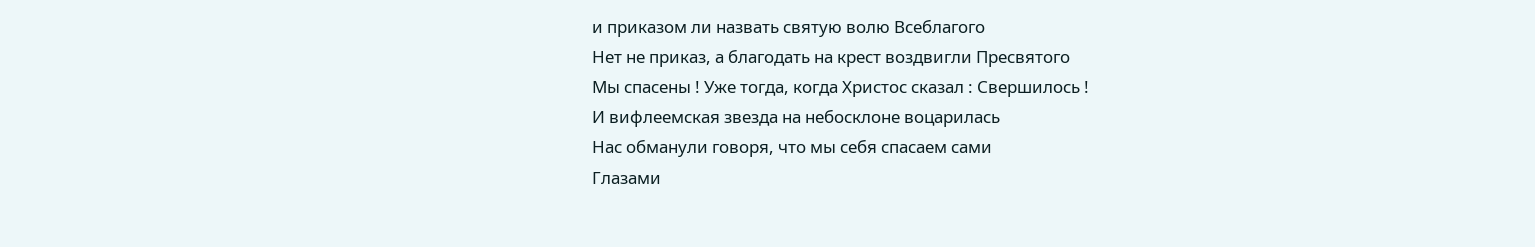и приказом ли назвать святую волю Всеблагого
Нет не приказ, а благодать на крест воздвигли Пресвятого
Мы спасены ! Уже тогда, когда Христос сказал : Свершилось !
И вифлеемская звезда на небосклоне воцарилась
Нас обманули говоря, что мы себя спасаем сами
Глазами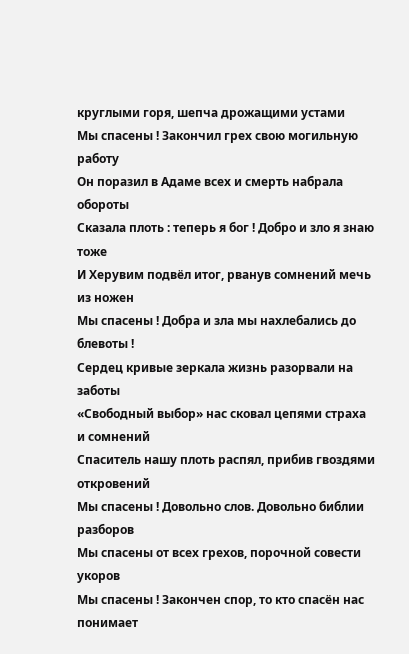круглыми горя, шепча дрожащими устами
Мы спасены ! Закончил грех свою могильную работу
Он поразил в Адаме всех и смерть набрала обороты
Сказала плоть : теперь я бог ! Добро и зло я знаю тоже
И Херувим подвёл итог, рванув сомнений мечь из ножен
Мы спасены ! Добра и зла мы нахлебались до блевоты !
Сердец кривые зеркала жизнь разорвали на заботы
«Свободный выбор» нас сковал цепями страха и сомнений
Спаситель нашу плоть распял, прибив гвоздями откровений
Мы спасены ! Довольно слов. Довольно библии разборов
Мы спасены от всех грехов, порочной совести укоров
Мы спасены ! Закончен спор, то кто спасён нас понимает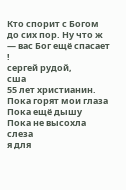Кто спорит с Богом до сих пор. Ну что ж — вас Бог ещё спасает !
сергей рудой,
сша
55 лет христианин.
Пока горят мои глаза
Пока ещё дышу
Пока не высохла слеза
я для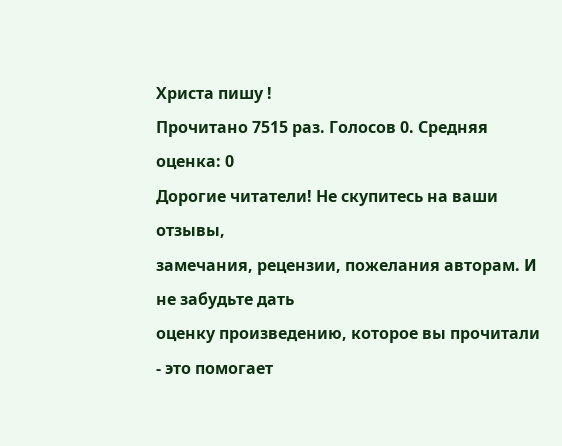Христа пишу !
Прочитано 7515 раз. Голосов 0. Средняя оценка: 0
Дорогие читатели! Не скупитесь на ваши отзывы,
замечания, рецензии, пожелания авторам. И не забудьте дать
оценку произведению, которое вы прочитали - это помогает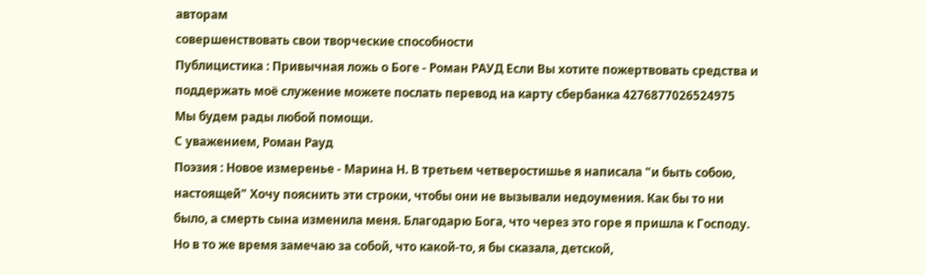авторам
совершенствовать свои творческие способности
Публицистика : Привычная ложь о Боге - Роман РАУД Если Вы хотите пожертвовать средства и поддержать моё служение можете послать перевод на карту сбербанка 4276877026524975
Мы будем рады любой помощи.
С уважением, Роман Рауд
Поэзия : Новое измеренье - Марина Н. В третьем четверостишье я написала "и быть собою, настоящей" Хочу пояснить эти строки, чтобы они не вызывали недоумения. Как бы то ни было, а смерть сына изменила меня. Благодарю Бога, что через это горе я пришла к Господу. Но в то же время замечаю за собой, что какой-то, я бы сказала, детской,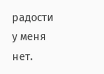радости у меня нет.